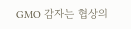GMO 감자는 협상의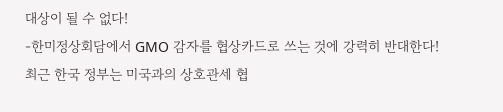대상이 될 수 없다!
-한미정상회담에서 GMO 감자를 협상카드로 쓰는 것에 강력히 반대한다!
최근 한국 정부는 미국과의 상호관세 협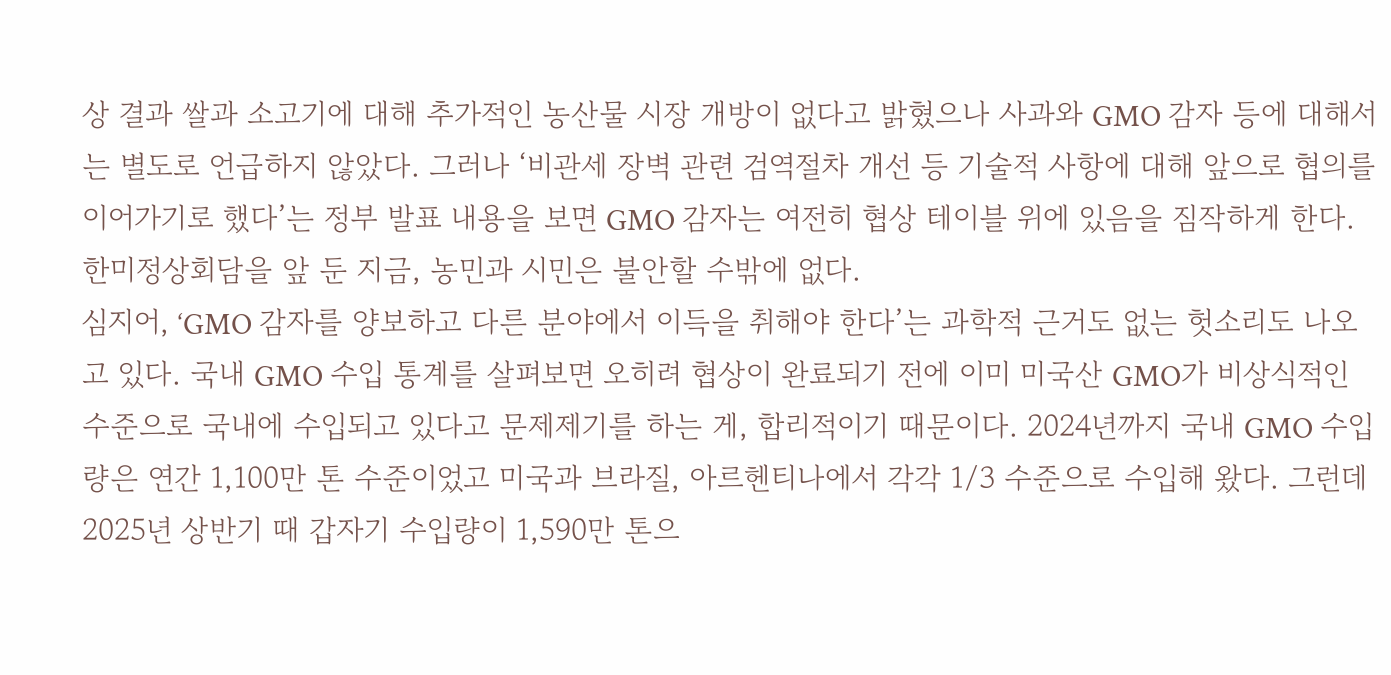상 결과 쌀과 소고기에 대해 추가적인 농산물 시장 개방이 없다고 밝혔으나 사과와 GMO 감자 등에 대해서는 별도로 언급하지 않았다. 그러나 ‘비관세 장벽 관련 검역절차 개선 등 기술적 사항에 대해 앞으로 협의를 이어가기로 했다’는 정부 발표 내용을 보면 GMO 감자는 여전히 협상 테이블 위에 있음을 짐작하게 한다. 한미정상회담을 앞 둔 지금, 농민과 시민은 불안할 수밖에 없다.
심지어, ‘GMO 감자를 양보하고 다른 분야에서 이득을 취해야 한다’는 과학적 근거도 없는 헛소리도 나오고 있다. 국내 GMO 수입 통계를 살펴보면 오히려 협상이 완료되기 전에 이미 미국산 GMO가 비상식적인 수준으로 국내에 수입되고 있다고 문제제기를 하는 게, 합리적이기 때문이다. 2024년까지 국내 GMO 수입량은 연간 1,100만 톤 수준이었고 미국과 브라질, 아르헨티나에서 각각 1/3 수준으로 수입해 왔다. 그런데 2025년 상반기 때 갑자기 수입량이 1,590만 톤으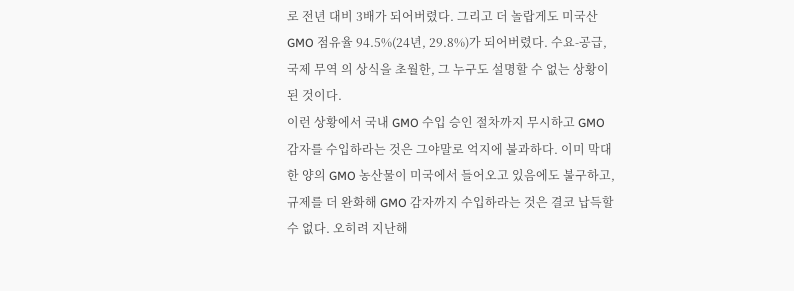로 전년 대비 3배가 되어버렸다. 그리고 더 놀랍게도 미국산 GMO 점유율 94.5%(24년, 29.8%)가 되어버렸다. 수요-공급, 국제 무역 의 상식을 초월한, 그 누구도 설명할 수 없는 상황이 된 것이다.
이런 상황에서 국내 GMO 수입 승인 절차까지 무시하고 GMO 감자를 수입하라는 것은 그야말로 억지에 불과하다. 이미 막대한 양의 GMO 농산물이 미국에서 들어오고 있음에도 불구하고, 규제를 더 완화해 GMO 감자까지 수입하라는 것은 결코 납득할 수 없다. 오히려 지난해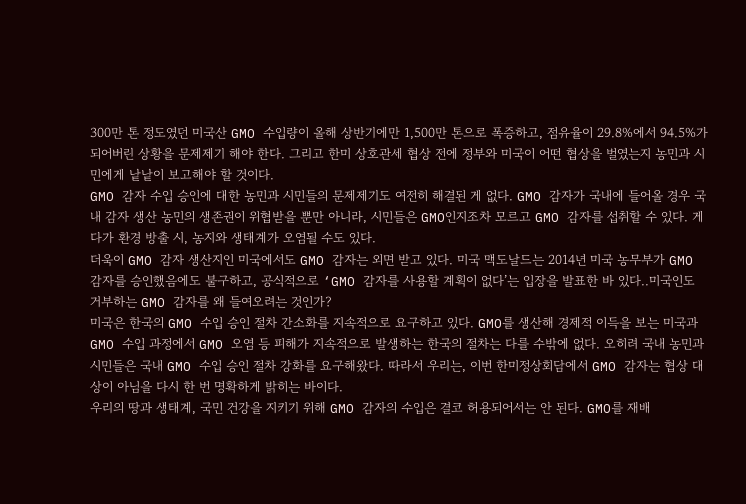300만 톤 정도였던 미국산 GMO 수입량이 올해 상반기에만 1,500만 톤으로 폭증하고, 점유율이 29.8%에서 94.5%가 되어버린 상황을 문제제기 해야 한다. 그리고 한미 상호관세 협상 전에 정부와 미국이 어떤 협상을 벌였는지 농민과 시민에게 낱낱이 보고해야 할 것이다.
GMO 감자 수입 승인에 대한 농민과 시민들의 문제제기도 여전히 해결된 게 없다. GMO 감자가 국내에 들어올 경우 국내 감자 생산 농민의 생존권이 위협받을 뿐만 아니라, 시민들은 GMO인지조차 모르고 GMO 감자를 섭취할 수 있다. 게다가 환경 방출 시, 농지와 생태계가 오염될 수도 있다.
더욱이 GMO 감자 생산지인 미국에서도 GMO 감자는 외면 받고 있다. 미국 맥도날드는 2014년 미국 농무부가 GMO 감자를 승인했음에도 불구하고, 공식적으로 ‘GMO 감자를 사용할 계획이 없다’는 입장을 발표한 바 있다..미국인도 거부하는 GMO 감자를 왜 들여오려는 것인가?
미국은 한국의 GMO 수입 승인 절차 간소화를 지속적으로 요구하고 있다. GMO를 생산해 경제적 이득을 보는 미국과 GMO 수입 과정에서 GMO 오염 등 피해가 지속적으로 발생하는 한국의 절차는 다를 수밖에 없다. 오히려 국내 농민과 시민들은 국내 GMO 수입 승인 절차 강화를 요구해왔다. 따라서 우리는, 이번 한미정상회담에서 GMO 감자는 협상 대상이 아님을 다시 한 번 명확하게 밝히는 바이다.
우리의 땅과 생태계, 국민 건강을 지키기 위해 GMO 감자의 수입은 결코 허용되어서는 안 된다. GMO를 재배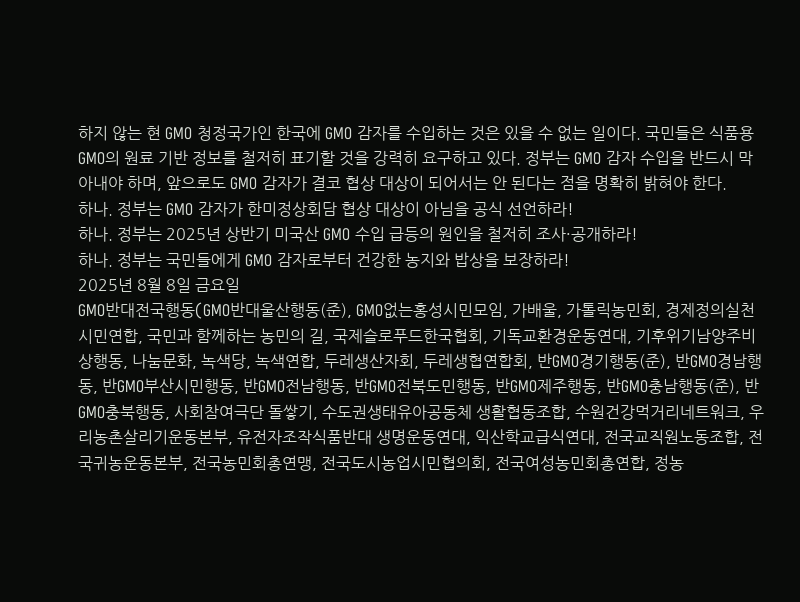하지 않는 현 GMO 청정국가인 한국에 GMO 감자를 수입하는 것은 있을 수 없는 일이다. 국민들은 식품용 GMO의 원료 기반 정보를 철저히 표기할 것을 강력히 요구하고 있다. 정부는 GMO 감자 수입을 반드시 막아내야 하며, 앞으로도 GMO 감자가 결코 협상 대상이 되어서는 안 된다는 점을 명확히 밝혀야 한다.
하나. 정부는 GMO 감자가 한미정상회담 협상 대상이 아님을 공식 선언하라!
하나. 정부는 2025년 상반기 미국산 GMO 수입 급등의 원인을 철저히 조사·공개하라!
하나. 정부는 국민들에게 GMO 감자로부터 건강한 농지와 밥상을 보장하라!
2025년 8월 8일 금요일
GMO반대전국행동(GMO반대울산행동(준), GMO없는홍성시민모임, 가배울, 가톨릭농민회, 경제정의실천시민연합, 국민과 함께하는 농민의 길, 국제슬로푸드한국협회, 기독교환경운동연대, 기후위기남양주비상행동, 나눔문화, 녹색당, 녹색연합, 두레생산자회, 두레생협연합회, 반GMO경기행동(준), 반GMO경남행동, 반GMO부산시민행동, 반GMO전남행동, 반GMO전북도민행동, 반GMO제주행동, 반GMO충남행동(준), 반GMO충북행동, 사회참여극단 돌쌓기, 수도권생태유아공동체 생활협동조합, 수원건강먹거리네트워크, 우리농촌살리기운동본부, 유전자조작식품반대 생명운동연대, 익산학교급식연대, 전국교직원노동조합, 전국귀농운동본부, 전국농민회총연맹, 전국도시농업시민협의회, 전국여성농민회총연합, 정농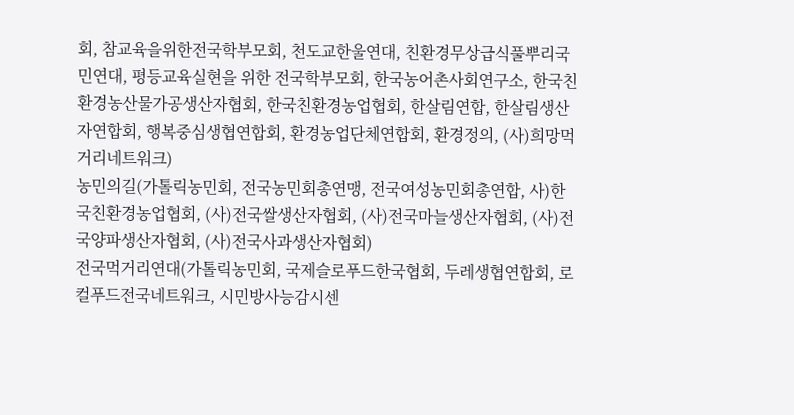회, 참교육을위한전국학부모회, 천도교한울연대, 친환경무상급식풀뿌리국민연대, 평등교육실현을 위한 전국학부모회, 한국농어촌사회연구소, 한국친환경농산물가공생산자협회, 한국친환경농업협회, 한살림연합, 한살림생산자연합회, 행복중심생협연합회, 환경농업단체연합회, 환경정의, (사)희망먹거리네트워크)
농민의길(가톨릭농민회, 전국농민회총연맹, 전국여성농민회총연합, 사)한국친환경농업협회, (사)전국쌀생산자협회, (사)전국마늘생산자협회, (사)전국양파생산자협회, (사)전국사과생산자협회)
전국먹거리연대(가톨릭농민회, 국제슬로푸드한국협회, 두레생협연합회, 로컬푸드전국네트워크, 시민방사능감시센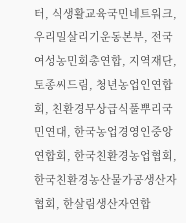터, 식생활교육국민네트워크, 우리밀살리기운동본부, 전국여성농민회총연합, 지역재단, 토종씨드림, 청년농업인연합회, 친환경무상급식풀뿌리국민연대, 한국농업경영인중앙연합회, 한국친환경농업협회, 한국친환경농산물가공생산자협회, 한살림생산자연합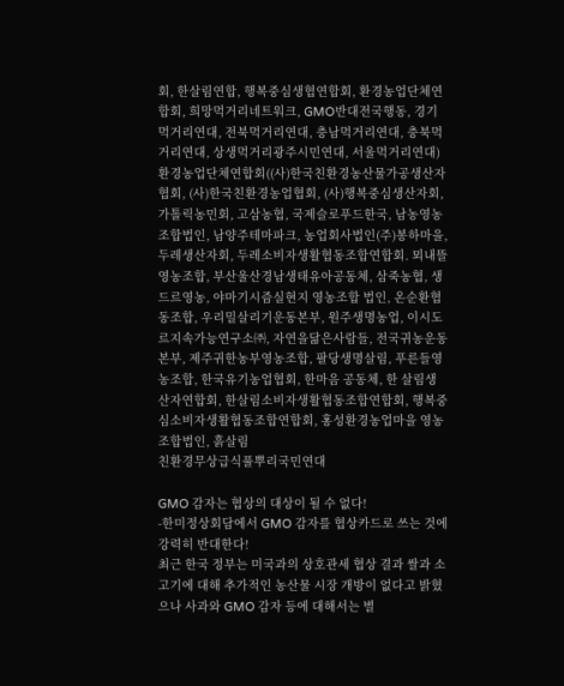회, 한살림연합, 행복중심생협연합회, 환경농업단체연합회, 희망먹거리네트워크, GMO반대전국행동, 경기먹거리연대, 전북먹거리연대, 충남먹거리연대, 충북먹거리연대, 상생먹거리광주시민연대, 서울먹거리연대)
환경농업단체연합회((사)한국친환경농산물가공생산자협회, (사)한국친환경농업협회, (사)행복중심생산자회, 가톨릭농민회, 고삼농협, 국제슬로푸드한국, 남농영농조합법인, 남양주테마파크, 농업회사법인(주)봉하마을, 두레생산자회, 두레소비자생활협동조합연합회. 뫼내뜰영농조합, 부산울산경남생태유아공동체, 삼죽농협, 생드르영농, 야마기시즘실현지 영농조합 법인, 온순환협동조합, 우리밀살리기운동본부, 원주생명농업, 이시도르지속가능연구소㈜, 자연을닮은사람들, 전국귀농운동본부, 제주귀한농부영농조합, 팔당생명살림, 푸른들영농조합, 한국유기농업협회, 한마음 공동체, 한 살림생산자연합회, 한살림소비자생활협동조합연합회, 행복중심소비자생활협동조합연합회, 홍성환경농업마을 영농조합법인, 흙살림
친환경무상급식풀뿌리국민연대

GMO 감자는 협상의 대상이 될 수 없다!
-한미정상회담에서 GMO 감자를 협상카드로 쓰는 것에 강력히 반대한다!
최근 한국 정부는 미국과의 상호관세 협상 결과 쌀과 소고기에 대해 추가적인 농산물 시장 개방이 없다고 밝혔으나 사과와 GMO 감자 등에 대해서는 별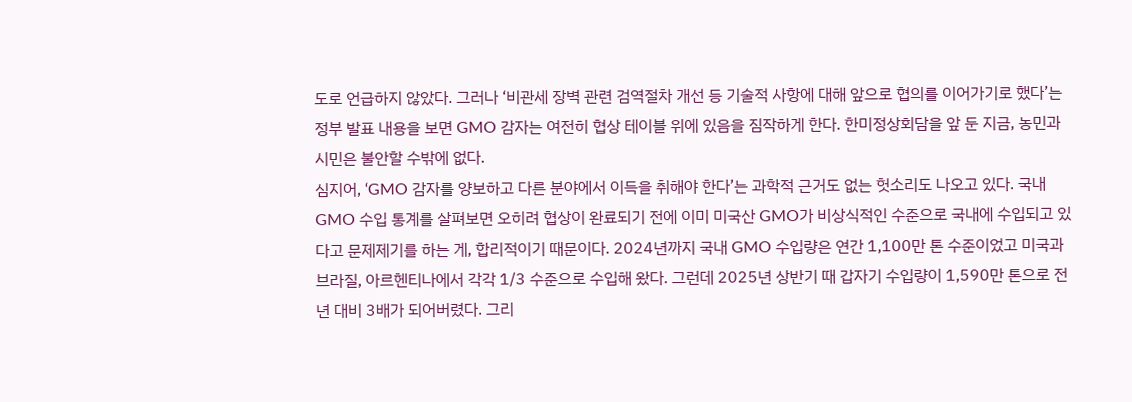도로 언급하지 않았다. 그러나 ‘비관세 장벽 관련 검역절차 개선 등 기술적 사항에 대해 앞으로 협의를 이어가기로 했다’는 정부 발표 내용을 보면 GMO 감자는 여전히 협상 테이블 위에 있음을 짐작하게 한다. 한미정상회담을 앞 둔 지금, 농민과 시민은 불안할 수밖에 없다.
심지어, ‘GMO 감자를 양보하고 다른 분야에서 이득을 취해야 한다’는 과학적 근거도 없는 헛소리도 나오고 있다. 국내 GMO 수입 통계를 살펴보면 오히려 협상이 완료되기 전에 이미 미국산 GMO가 비상식적인 수준으로 국내에 수입되고 있다고 문제제기를 하는 게, 합리적이기 때문이다. 2024년까지 국내 GMO 수입량은 연간 1,100만 톤 수준이었고 미국과 브라질, 아르헨티나에서 각각 1/3 수준으로 수입해 왔다. 그런데 2025년 상반기 때 갑자기 수입량이 1,590만 톤으로 전년 대비 3배가 되어버렸다. 그리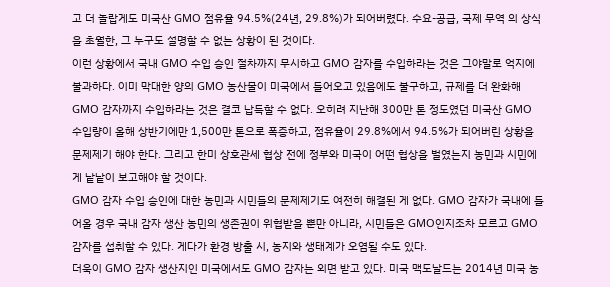고 더 놀랍게도 미국산 GMO 점유율 94.5%(24년, 29.8%)가 되어버렸다. 수요-공급, 국제 무역 의 상식을 초월한, 그 누구도 설명할 수 없는 상황이 된 것이다.
이런 상황에서 국내 GMO 수입 승인 절차까지 무시하고 GMO 감자를 수입하라는 것은 그야말로 억지에 불과하다. 이미 막대한 양의 GMO 농산물이 미국에서 들어오고 있음에도 불구하고, 규제를 더 완화해 GMO 감자까지 수입하라는 것은 결코 납득할 수 없다. 오히려 지난해 300만 톤 정도였던 미국산 GMO 수입량이 올해 상반기에만 1,500만 톤으로 폭증하고, 점유율이 29.8%에서 94.5%가 되어버린 상황을 문제제기 해야 한다. 그리고 한미 상호관세 협상 전에 정부와 미국이 어떤 협상을 벌였는지 농민과 시민에게 낱낱이 보고해야 할 것이다.
GMO 감자 수입 승인에 대한 농민과 시민들의 문제제기도 여전히 해결된 게 없다. GMO 감자가 국내에 들어올 경우 국내 감자 생산 농민의 생존권이 위협받을 뿐만 아니라, 시민들은 GMO인지조차 모르고 GMO 감자를 섭취할 수 있다. 게다가 환경 방출 시, 농지와 생태계가 오염될 수도 있다.
더욱이 GMO 감자 생산지인 미국에서도 GMO 감자는 외면 받고 있다. 미국 맥도날드는 2014년 미국 농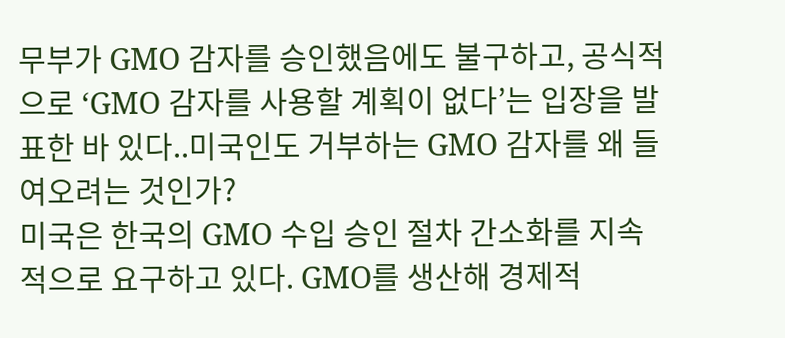무부가 GMO 감자를 승인했음에도 불구하고, 공식적으로 ‘GMO 감자를 사용할 계획이 없다’는 입장을 발표한 바 있다..미국인도 거부하는 GMO 감자를 왜 들여오려는 것인가?
미국은 한국의 GMO 수입 승인 절차 간소화를 지속적으로 요구하고 있다. GMO를 생산해 경제적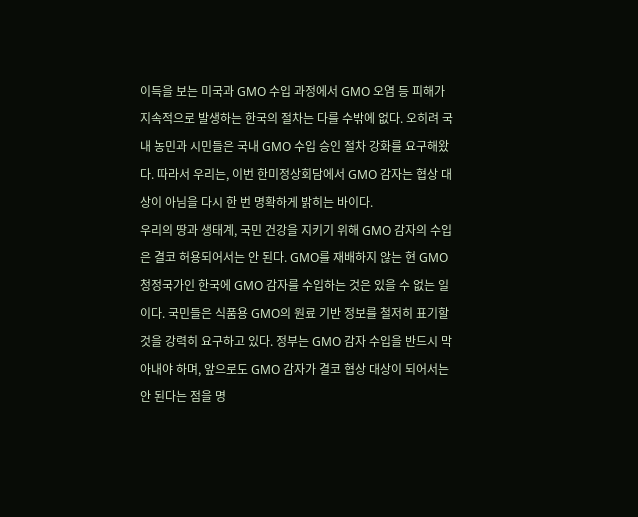이득을 보는 미국과 GMO 수입 과정에서 GMO 오염 등 피해가 지속적으로 발생하는 한국의 절차는 다를 수밖에 없다. 오히려 국내 농민과 시민들은 국내 GMO 수입 승인 절차 강화를 요구해왔다. 따라서 우리는, 이번 한미정상회담에서 GMO 감자는 협상 대상이 아님을 다시 한 번 명확하게 밝히는 바이다.
우리의 땅과 생태계, 국민 건강을 지키기 위해 GMO 감자의 수입은 결코 허용되어서는 안 된다. GMO를 재배하지 않는 현 GMO 청정국가인 한국에 GMO 감자를 수입하는 것은 있을 수 없는 일이다. 국민들은 식품용 GMO의 원료 기반 정보를 철저히 표기할 것을 강력히 요구하고 있다. 정부는 GMO 감자 수입을 반드시 막아내야 하며, 앞으로도 GMO 감자가 결코 협상 대상이 되어서는 안 된다는 점을 명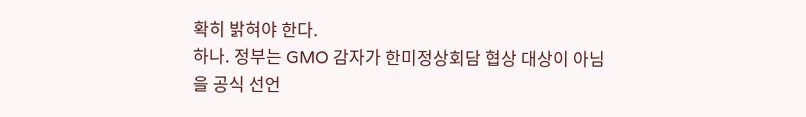확히 밝혀야 한다.
하나. 정부는 GMO 감자가 한미정상회담 협상 대상이 아님을 공식 선언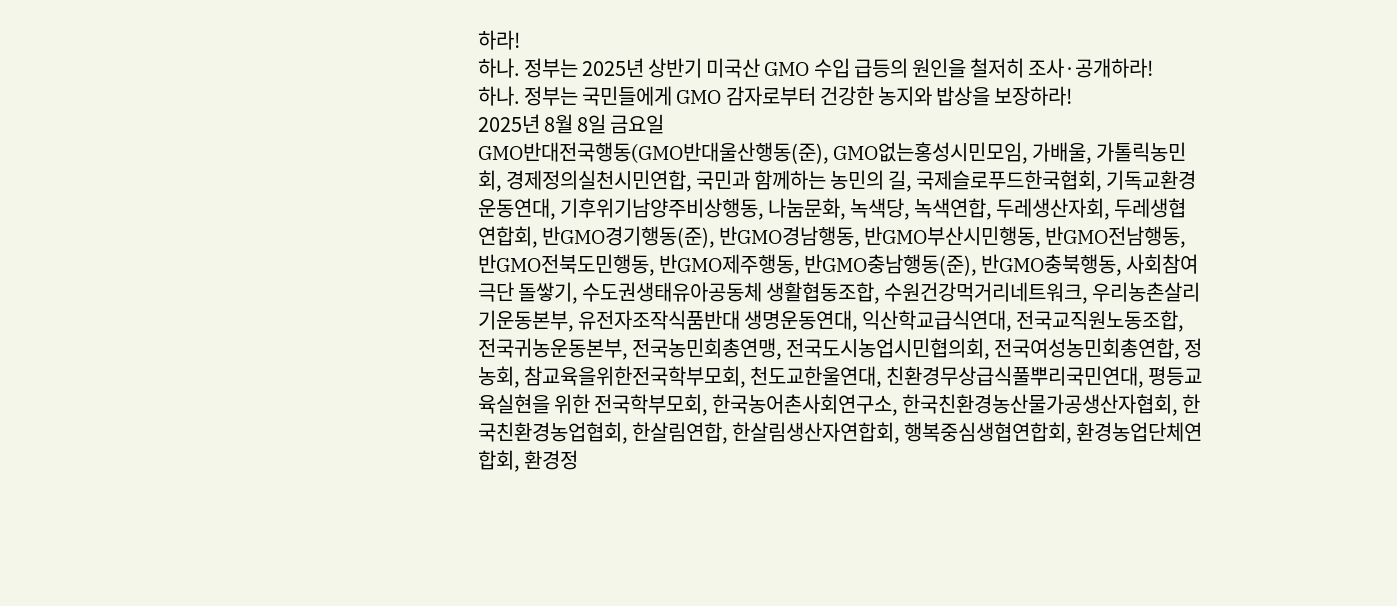하라!
하나. 정부는 2025년 상반기 미국산 GMO 수입 급등의 원인을 철저히 조사·공개하라!
하나. 정부는 국민들에게 GMO 감자로부터 건강한 농지와 밥상을 보장하라!
2025년 8월 8일 금요일
GMO반대전국행동(GMO반대울산행동(준), GMO없는홍성시민모임, 가배울, 가톨릭농민회, 경제정의실천시민연합, 국민과 함께하는 농민의 길, 국제슬로푸드한국협회, 기독교환경운동연대, 기후위기남양주비상행동, 나눔문화, 녹색당, 녹색연합, 두레생산자회, 두레생협연합회, 반GMO경기행동(준), 반GMO경남행동, 반GMO부산시민행동, 반GMO전남행동, 반GMO전북도민행동, 반GMO제주행동, 반GMO충남행동(준), 반GMO충북행동, 사회참여극단 돌쌓기, 수도권생태유아공동체 생활협동조합, 수원건강먹거리네트워크, 우리농촌살리기운동본부, 유전자조작식품반대 생명운동연대, 익산학교급식연대, 전국교직원노동조합, 전국귀농운동본부, 전국농민회총연맹, 전국도시농업시민협의회, 전국여성농민회총연합, 정농회, 참교육을위한전국학부모회, 천도교한울연대, 친환경무상급식풀뿌리국민연대, 평등교육실현을 위한 전국학부모회, 한국농어촌사회연구소, 한국친환경농산물가공생산자협회, 한국친환경농업협회, 한살림연합, 한살림생산자연합회, 행복중심생협연합회, 환경농업단체연합회, 환경정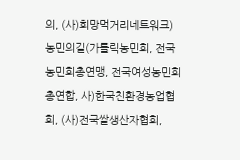의, (사)희망먹거리네트워크)
농민의길(가톨릭농민회, 전국농민회총연맹, 전국여성농민회총연합, 사)한국친환경농업협회, (사)전국쌀생산자협회,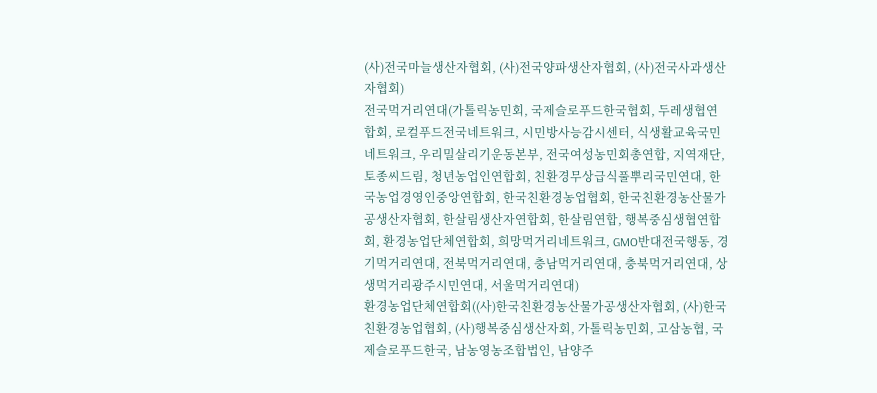(사)전국마늘생산자협회, (사)전국양파생산자협회, (사)전국사과생산자협회)
전국먹거리연대(가톨릭농민회, 국제슬로푸드한국협회, 두레생협연합회, 로컬푸드전국네트워크, 시민방사능감시센터, 식생활교육국민네트워크, 우리밀살리기운동본부, 전국여성농민회총연합, 지역재단, 토종씨드림, 청년농업인연합회, 친환경무상급식풀뿌리국민연대, 한국농업경영인중앙연합회, 한국친환경농업협회, 한국친환경농산물가공생산자협회, 한살림생산자연합회, 한살림연합, 행복중심생협연합회, 환경농업단체연합회, 희망먹거리네트워크, GMO반대전국행동, 경기먹거리연대, 전북먹거리연대, 충남먹거리연대, 충북먹거리연대, 상생먹거리광주시민연대, 서울먹거리연대)
환경농업단체연합회((사)한국친환경농산물가공생산자협회, (사)한국친환경농업협회, (사)행복중심생산자회, 가톨릭농민회, 고삼농협, 국제슬로푸드한국, 남농영농조합법인, 남양주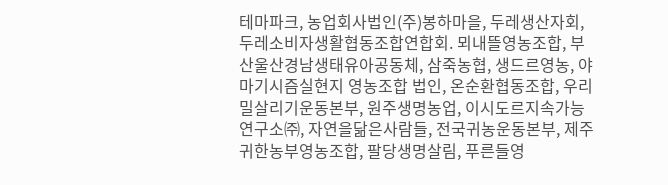테마파크, 농업회사법인(주)봉하마을, 두레생산자회, 두레소비자생활협동조합연합회. 뫼내뜰영농조합, 부산울산경남생태유아공동체, 삼죽농협, 생드르영농, 야마기시즘실현지 영농조합 법인, 온순환협동조합, 우리밀살리기운동본부, 원주생명농업, 이시도르지속가능연구소㈜, 자연을닮은사람들, 전국귀농운동본부, 제주귀한농부영농조합, 팔당생명살림, 푸른들영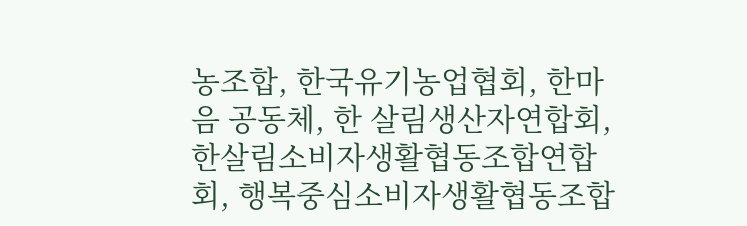농조합, 한국유기농업협회, 한마음 공동체, 한 살림생산자연합회, 한살림소비자생활협동조합연합회, 행복중심소비자생활협동조합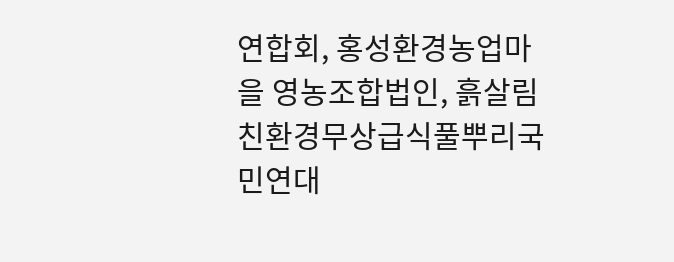연합회, 홍성환경농업마을 영농조합법인, 흙살림
친환경무상급식풀뿌리국민연대